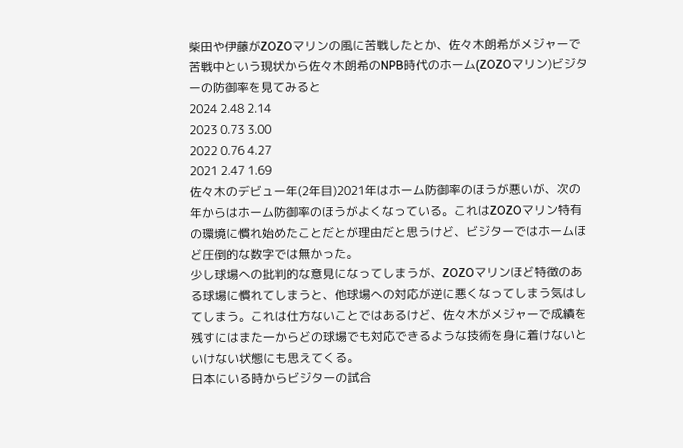柴田や伊藤がZOZOマリンの風に苦戦したとか、佐々木朗希がメジャーで苦戦中という現状から佐々木朗希のNPB時代のホーム(ZOZOマリン)ビジターの防御率を見てみると
2024 2.48 2.14
2023 0.73 3.00
2022 0.76 4.27
2021 2.47 1.69
佐々木のデビュー年(2年目)2021年はホーム防御率のほうが悪いが、次の年からはホーム防御率のほうがよくなっている。これはZOZOマリン特有の環境に慣れ始めたことだとが理由だと思うけど、ビジターではホームほど圧倒的な数字では無かった。
少し球場への批判的な意見になってしまうが、ZOZOマリンほど特徴のある球場に慣れてしまうと、他球場への対応が逆に悪くなってしまう気はしてしまう。これは仕方ないことではあるけど、佐々木がメジャーで成績を残すにはまた一からどの球場でも対応できるような技術を身に着けないといけない状態にも思えてくる。
日本にいる時からビジターの試合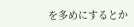を多めにするとか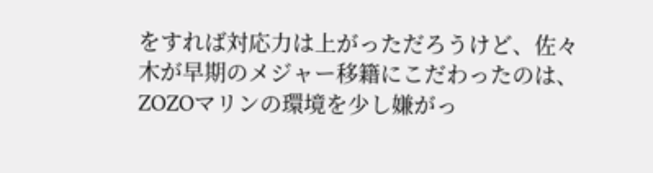をすれば対応力は上がっただろうけど、佐々木が早期のメジャー移籍にこだわったのは、ZOZOマリンの環境を少し嫌がっ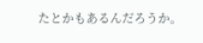たとかもあるんだろうか。